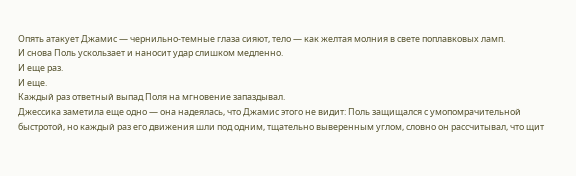Опять атакует Джамис — чернильно-темные глаза сияют, тело — как желтая молния в свете поплавковых ламп.
И снова Поль ускользает и наносит удар слишком медленно.
И еще раз.
И еще.
Каждый раз ответный выпад Поля на мгновение запаздывал.
Джессика заметила еще одно — она надеялась, что Джамис этого не видит: Поль защищался с умопомрачительной быстротой, но каждый раз его движения шли под одним, тщательно выверенным углом, словно он рассчитывал, что щит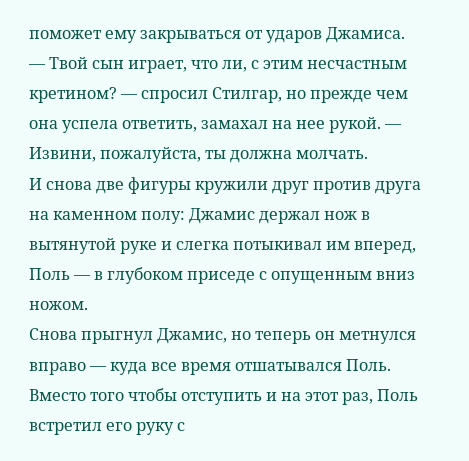поможет ему закрываться от ударов Джамиса.
— Твой сын играет, что ли, с этим несчастным кретином? — спросил Стилгар, но прежде чем она успела ответить, замахал на нее рукой. — Извини, пожалуйста, ты должна молчать.
И снова две фигуры кружили друг против друга на каменном полу: Джамис держал нож в вытянутой руке и слегка потыкивал им вперед, Поль — в глубоком приседе с опущенным вниз ножом.
Снова прыгнул Джамис, но теперь он метнулся вправо — куда все время отшатывался Поль.
Вместо того чтобы отступить и на этот раз, Поль встретил его руку с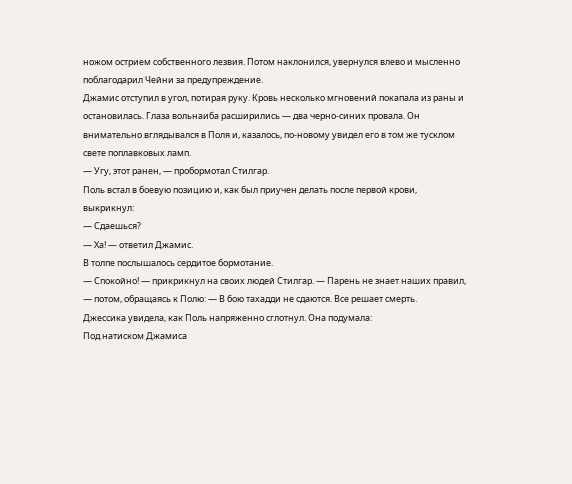ножом острием собственного лезвия. Потом наклонился, увернулся влево и мысленно поблагодарил Чейни за предупреждение.
Джамис отступил в угол, потирая руку. Кровь несколько мгновений покапала из раны и остановилась. Глаза вольнаиба расширились — два черно-синих провала. Он внимательно вглядывался в Поля и, казалось, по-новому увидел его в том же тусклом свете поплавковых ламп.
— Угу, этот ранен, — пробормотал Стилгар.
Поль встал в боевую позицию и, как был приучен делать после первой крови, выкрикнул:
— Сдаешься?
— Ха! — ответил Джамис.
В толпе послышалось сердитое бормотание.
— Спокойно! — прикрикнул на своих людей Стилгар. — Парень не знает наших правил, — потом, обращаясь к Полю: — В бою тахадди не сдаются. Все решает смерть.
Джессика увидела, как Поль напряженно сглотнул. Она подумала:
Под натиском Джамиса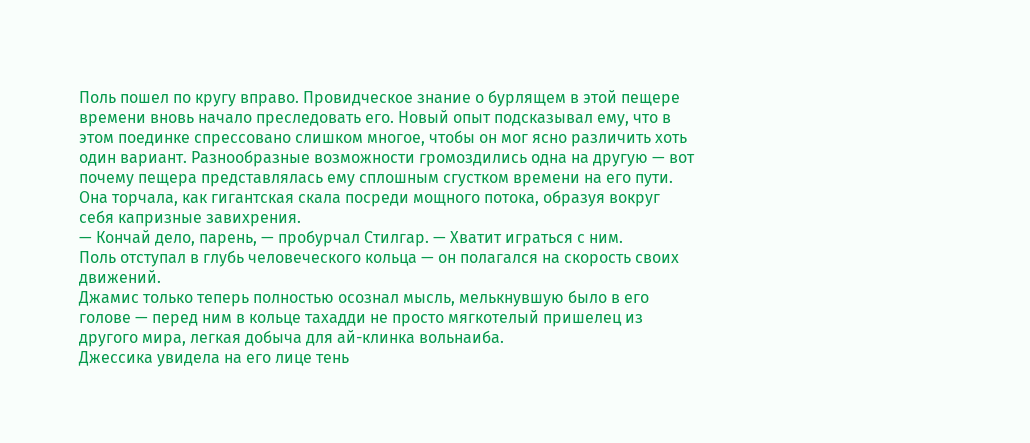Поль пошел по кругу вправо. Провидческое знание о бурлящем в этой пещере времени вновь начало преследовать его. Новый опыт подсказывал ему, что в этом поединке спрессовано слишком многое, чтобы он мог ясно различить хоть один вариант. Разнообразные возможности громоздились одна на другую — вот почему пещера представлялась ему сплошным сгустком времени на его пути. Она торчала, как гигантская скала посреди мощного потока, образуя вокруг себя капризные завихрения.
— Кончай дело, парень, — пробурчал Стилгар. — Хватит играться с ним.
Поль отступал в глубь человеческого кольца — он полагался на скорость своих движений.
Джамис только теперь полностью осознал мысль, мелькнувшую было в его голове — перед ним в кольце тахадди не просто мягкотелый пришелец из другого мира, легкая добыча для ай-клинка вольнаиба.
Джессика увидела на его лице тень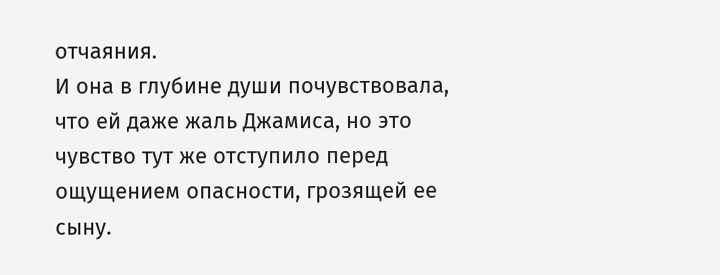отчаяния.
И она в глубине души почувствовала, что ей даже жаль Джамиса, но это чувство тут же отступило перед ощущением опасности, грозящей ее сыну.